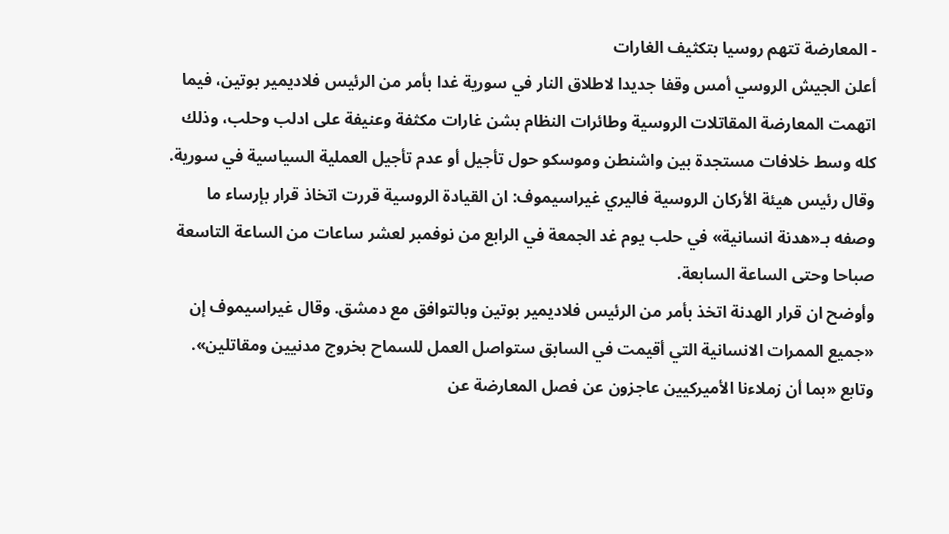- المعارضة تتهم روسيا بتكثيف الغارات
أعلن الجيش الروسي أمس وقفا جديدا لاطلاق النار في سورية غدا بأمر من الرئيس فلاديمير بوتين، فيما اتهمت المعارضة المقاتلات الروسية وطائرات النظام بشن غارات مكثفة وعنيفة على ادلب وحلب، وذلك كله وسط خلافات مستجدة بين واشنطن وموسكو حول تأجيل أو عدم تأجيل العملية السياسية في سورية.
وقال رئيس هيئة الأركان الروسية فاليري غيراسيموف: ان القيادة الروسية قررت اتخاذ قرار بإرساء ما وصفه بـ«هدنة انسانية» في حلب يوم غد الجمعة في الرابع من نوفمبر لعشر ساعات من الساعة التاسعة صباحا وحتى الساعة السابعة.
وأوضح ان قرار الهدنة اتخذ بأمر من الرئيس فلاديمير بوتين وبالتوافق مع دمشق. وقال غيراسيموف إن «جميع الممرات الانسانية التي أقيمت في السابق ستواصل العمل للسماح بخروج مدنيين ومقاتلين».
وتابع «بما أن زملاءنا الأميركيين عاجزون عن فصل المعارضة عن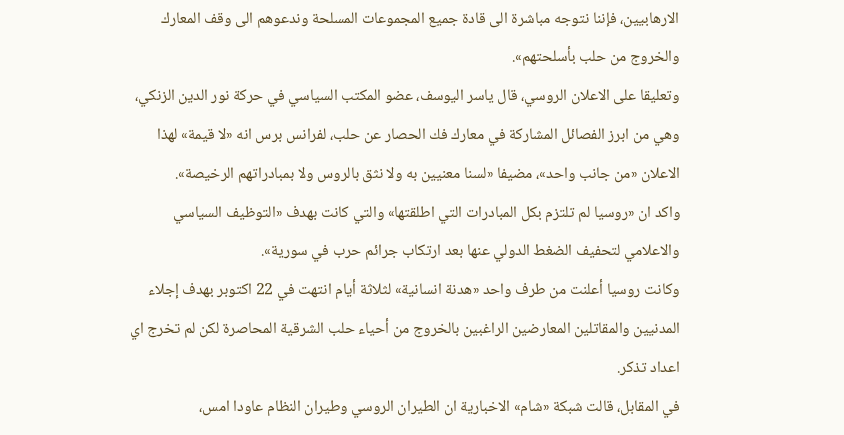الارهابيين، فإننا نتوجه مباشرة الى قادة جميع المجموعات المسلحة وندعوهم الى وقف المعارك والخروج من حلب بأسلحتهم».
وتعليقا على الاعلان الروسي، قال ياسر اليوسف، عضو المكتب السياسي في حركة نور الدين الزنكي، وهي من ابرز الفصائل المشاركة في معارك فك الحصار عن حلب، لفرانس برس انه «لا قيمة» لهذا الاعلان «من جانب واحد»، مضيفا «لسنا معنيين به ولا نثق بالروس ولا بمبادراتهم الرخيصة».
واكد ان «روسيا لم تلتزم بكل المبادرات التي اطلقتها» والتي كانت بهدف «التوظيف السياسي والاعلامي لتحفيف الضغط الدولي عنها بعد ارتكاب جرائم حرب في سورية».
وكانت روسيا أعلنت من طرف واحد «هدنة انسانية» لثلاثة أيام انتهت في 22 اكتوبر بهدف إجلاء المدنيين والمقاتلين المعارضين الراغبين بالخروج من أحياء حلب الشرقية المحاصرة لكن لم تخرج اي اعداد تذكر.
في المقابل، قالت شبكة «شام» الاخبارية ان الطيران الروسي وطيران النظام عاودا امس،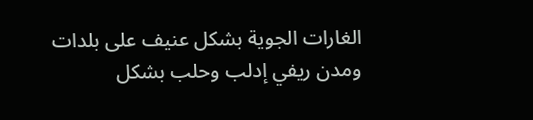الغارات الجوية بشكل عنيف على بلدات ومدن ريفي إدلب وحلب بشكل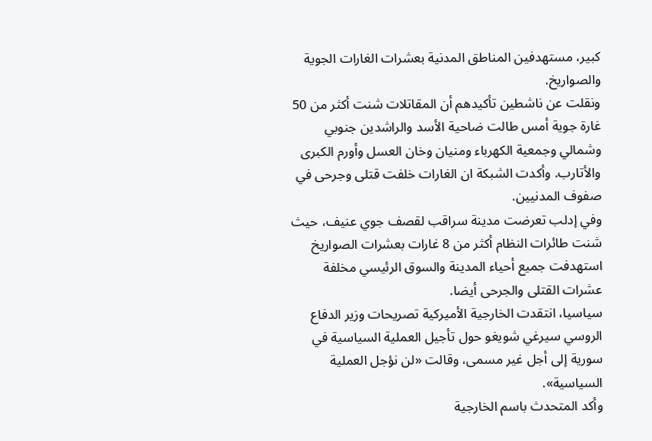كبير، مستهدفين المناطق المدنية بعشرات الغارات الجوية والصواريخ.
ونقلت عن ناشطين تأكيدهم أن المقاتلات شنت أكثر من 50 غارة جوية أمس طالت ضاحية الأسد والراشدين جنوبي وشمالي وجمعية الكهرباء ومنيان وخان العسل وأورم الكبرى والأتارب. وأكدت الشبكة ان الغارات خلفت قتلى وجرحى في صفوف المدنيين.
وفي إدلب تعرضت مدينة سراقب لقصف جوي عنيف، حيث شنت طائرات النظام أكثر من 8 غارات بعشرات الصواريخ استهدفت جميع أحياء المدينة والسوق الرئيسي مخلفة عشرات القتلى والجرحى أيضا.
سياسيا، انتقدت الخارجية الأميركية تصريحات وزير الدفاع الروسي سيرغي شويغو حول تأجيل العملية السياسية في سورية إلى أجل غير مسمى، وقالت «لن نؤجل العملية السياسية».
وأكد المتحدث باسم الخارجية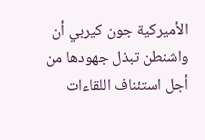الأميركية جون كيربي أن واشنطن تبذل جهودها من أجل استئناف اللقاءات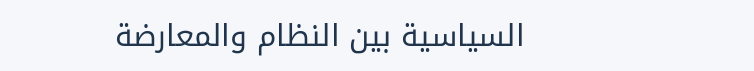السياسية بين النظام والمعارضة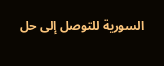السورية للتوصل إلى حل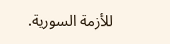للأزمة السورية.